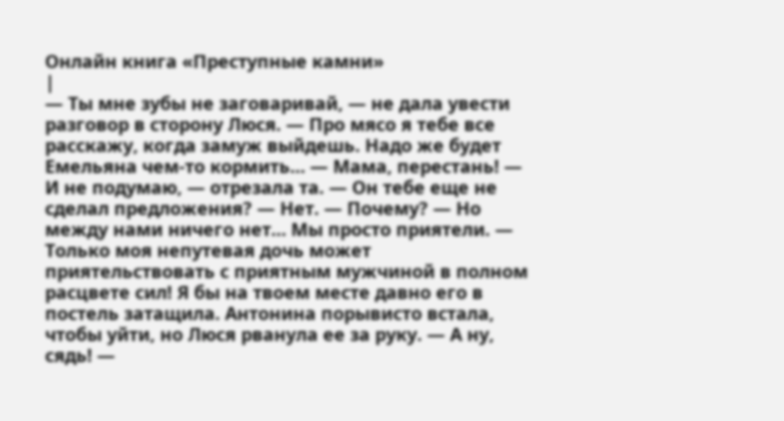Онлайн книга «Преступные камни»
|
— Ты мне зубы не заговаривай, — не дала увести разговор в сторону Люся. — Про мясо я тебе все расскажу, когда замуж выйдешь. Надо же будет Емельяна чем-то кормить… — Мама, перестань! — И не подумаю, — отрезала та. — Он тебе еще не сделал предложения? — Нет. — Почему? — Но между нами ничего нет… Мы просто приятели. — Только моя непутевая дочь может приятельствовать с приятным мужчиной в полном расцвете сил! Я бы на твоем месте давно его в постель затащила. Антонина порывисто встала, чтобы уйти, но Люся рванула ее за руку. — А ну, сядь! —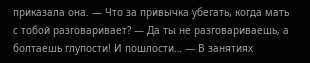приказала она. — Что за привычка убегать, когда мать с тобой разговаривает? — Да ты не разговариваешь, а болтаешь глупости! И пошлости… — В занятиях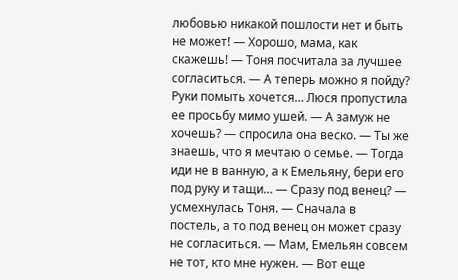любовью никакой пошлости нет и быть не может! — Хорошо, мама, как скажешь! — Тоня посчитала за лучшее согласиться. — А теперь можно я пойду? Руки помыть хочется… Люся пропустила ее просьбу мимо ушей. — А замуж не хочешь? — спросила она веско. — Ты же знаешь, что я мечтаю о семье. — Тогда иди не в ванную, а к Емельяну, бери его под руку и тащи… — Сразу под венец? — усмехнулась Тоня. — Сначала в постель, а то под венец он может сразу не согласиться. — Мам, Емельян совсем не тот, кто мне нужен. — Вот еще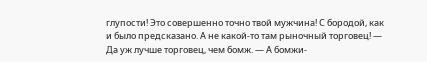глупости! Это совершенно точно твой мужчина! С бородой, как и было предсказано. А не какой-то там рыночный торговец! — Да уж лучше торговец, чем бомж. — А бомжи-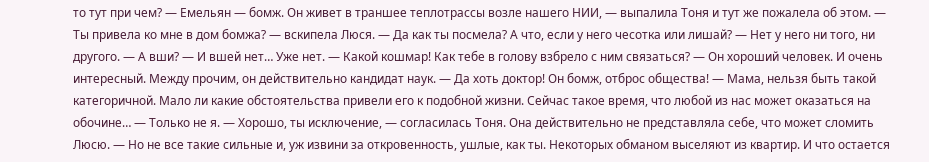то тут при чем? — Емельян — бомж. Он живет в траншее теплотрассы возле нашего НИИ, — выпалила Тоня и тут же пожалела об этом. — Ты привела ко мне в дом бомжа? — вскипела Люся. — Да как ты посмела? А что, если у него чесотка или лишай? — Нет у него ни того, ни другого. — А вши? — И вшей нет… Уже нет. — Какой кошмар! Как тебе в голову взбрело с ним связаться? — Он хороший человек. И очень интересный. Между прочим, он действительно кандидат наук. — Да хоть доктор! Он бомж, отброс общества! — Мама, нельзя быть такой категоричной. Мало ли какие обстоятельства привели его к подобной жизни. Сейчас такое время, что любой из нас может оказаться на обочине… — Только не я. — Хорошо, ты исключение, — согласилась Тоня. Она действительно не представляла себе, что может сломить Люсю. — Но не все такие сильные и, уж извини за откровенность, ушлые, как ты. Некоторых обманом выселяют из квартир. И что остается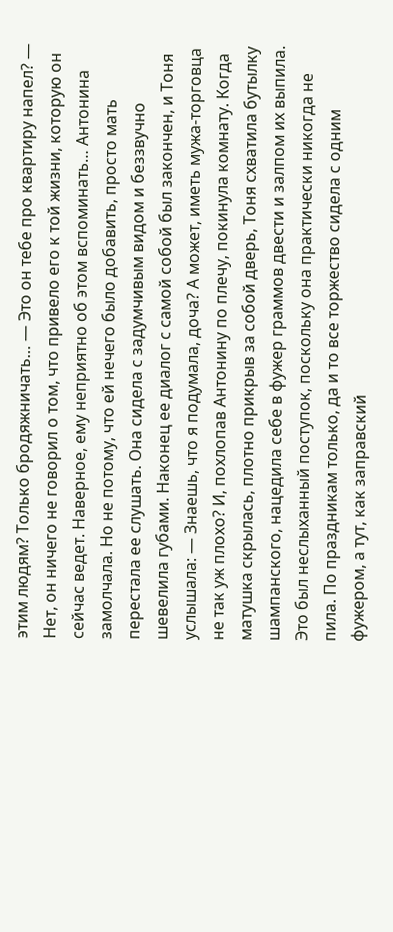этим людям? Только бродяжничать… — Это он тебе про квартиру напел? — Нет, он ничего не говорил о том, что привело его к той жизни, которую он сейчас ведет. Наверное, ему неприятно об этом вспоминать… Антонина замолчала. Но не потому, что ей нечего было добавить, просто мать перестала ее слушать. Она сидела с задумчивым видом и беззвучно шевелила губами. Наконец ее диалог с самой собой был закончен, и Тоня услышала: — Знаешь, что я подумала, доча? А может, иметь мужа-торговца не так уж плохо? И, похлопав Антонину по плечу, покинула комнату. Когда матушка скрылась, плотно прикрыв за собой дверь, Тоня схватила бутылку шампанского, нацедила себе в фужер граммов двести и залпом их выпила. Это был неслыханный поступок, поскольку она практически никогда не пила. По праздникам только, да и то все торжество сидела с одним фужером, а тут, как заправский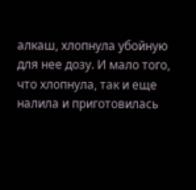алкаш, хлопнула убойную для нее дозу. И мало того, что хлопнула, так и еще налила и приготовилась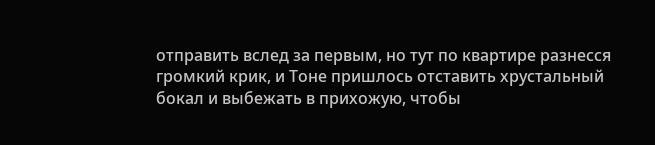отправить вслед за первым, но тут по квартире разнесся громкий крик, и Тоне пришлось отставить хрустальный бокал и выбежать в прихожую, чтобы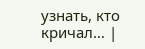узнать, кто кричал… |